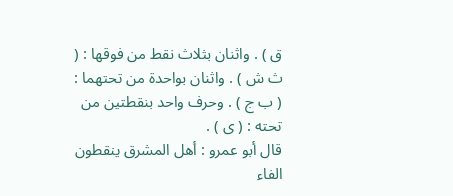ق ) . واثنان بثلاث نقط من فوقها : ( ث ش ) . واثنان بواحدة من تحتهما :
( ب ج ) . وحرف واحد بنقطتين من تحته : ( ى ) .
قال أبو عمرو : أهل المشرق ينقطون الفاء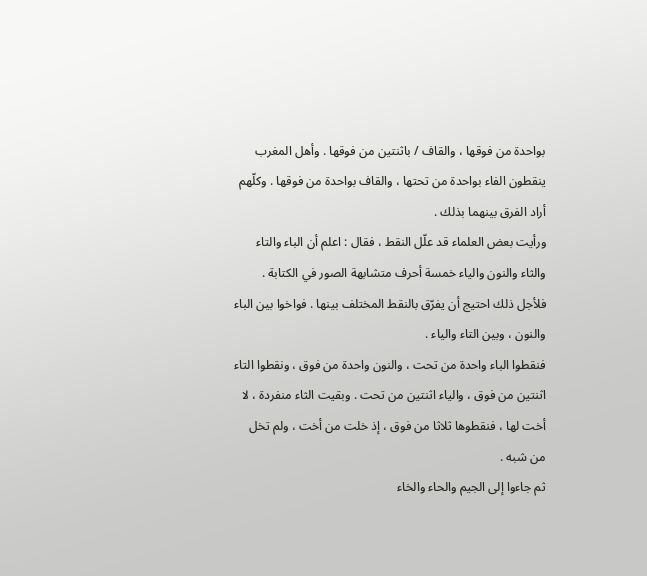بواحدة من فوقها ، والقاف / باثنتين من فوقها . وأهل المغرب ينقطون الفاء بواحدة من تحتها ، والقاف بواحدة من فوقها . وكلّهم أراد الفرق بينهما بذلك .
ورأيت بعض العلماء قد علّل النقط ، فقال : اعلم أن الباء والتاء والثاء والنون والياء خمسة أحرف متشابهة الصور في الكتابة . فلأجل ذلك احتيج أن يفرّق بالنقط المختلف بينها . فواخوا بين الباء والنون ، وبين التاء والياء .
فنقطوا الباء واحدة من تحت ، والنون واحدة من فوق ، ونقطوا التاء اثنتين من فوق ، والياء اثنتين من تحت . وبقيت الثاء منفردة ، لا أخت لها ، فنقطوها ثلاثا من فوق ، إذ خلت من أخت ، ولم تخل من شبه .
ثم جاءوا إلى الجيم والحاء والخاء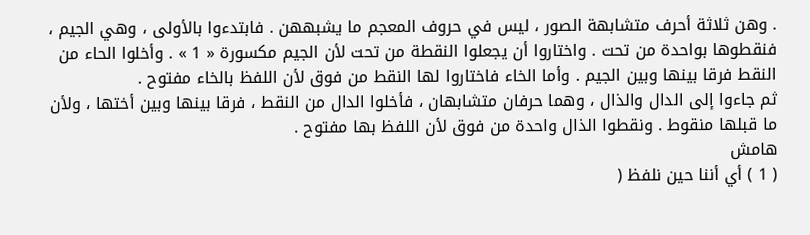. وهن ثلاثة أحرف متشابهة الصور ، ليس في حروف المعجم ما يشبههن . فابتدءوا بالأولى ، وهي الجيم ، فنقطوها بواحدة من تحت . واختاروا أن يجعلوا النقطة من تحت لأن الجيم مكسورة « 1 » . وأخلوا الحاء من النقط فرقا بينها وبين الجيم . وأما الخاء فاختاروا لها النقط من فوق لأن اللفظ بالخاء مفتوح .
ثم جاءوا إلى الدال والذال ، وهما حرفان متشابهان ، فأخلوا الدال من النقط ، فرقا بينها وبين أختها ، ولأن ما قبلها منقوط . ونقطوا الذال واحدة من فوق لأن اللفظ بها مفتوح .
هامش
( 1 ) أي أننا حين نلفظ (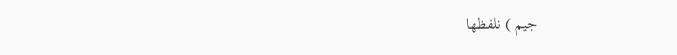جيم ) نلفظها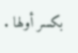بكسر أولها .